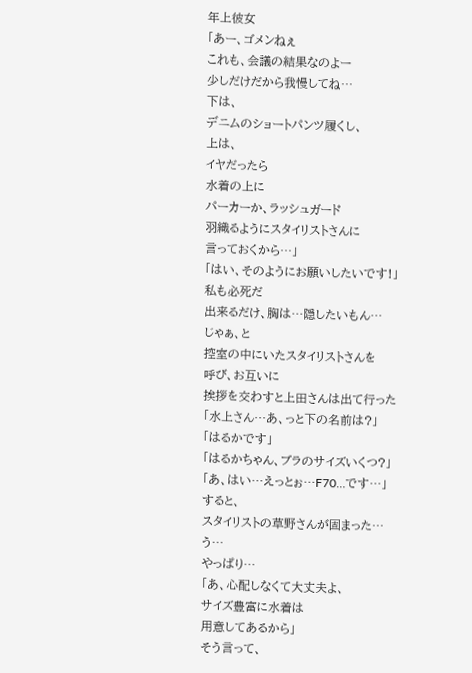年上彼女
「あー、ゴメンねぇ
これも、会議の結果なのよー
少しだけだから我慢してね…
下は、
デニムのショートパンツ履くし、
上は、
イヤだったら
水着の上に
パーカーか、ラッシュガード
羽織るようにスタイリストさんに
言っておくから…」
「はい、そのようにお願いしたいです!」
私も必死だ
出来るだけ、胸は…隠したいもん…
じゃぁ、と
控室の中にいたスタイリストさんを
呼び、お互いに
挨拶を交わすと上田さんは出て行った
「水上さん…あ、っと下の名前は?」
「はるかです」
「はるかちゃん、ブラのサイズいくつ?」
「あ、はい…えっとぉ…F70…です…」
すると、
スタイリストの草野さんが固まった…
う…
やっぱり…
「あ、心配しなくて大丈夫よ、
サイズ豊富に水着は
用意してあるから」
そう言って、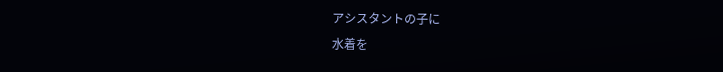アシスタントの子に
水着を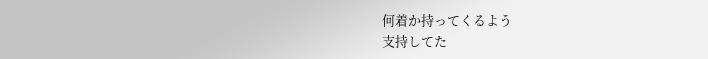何着か持ってくるよう
支持してた